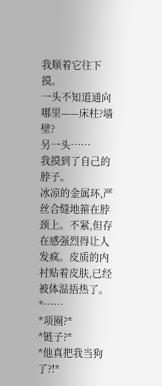我顺着它往下摸。
一头不知道通向哪里——床柱?墙壁?
另一头……
我摸到了自己的脖子。
冰凉的金属环,严丝合缝地箍在脖颈上。不紧,但存在感强烈得让人发疯。皮质的内衬贴着皮肤,已经被体温捂热了。
*……
*项圈?*
*链子?*
*他真把我当狗了?!*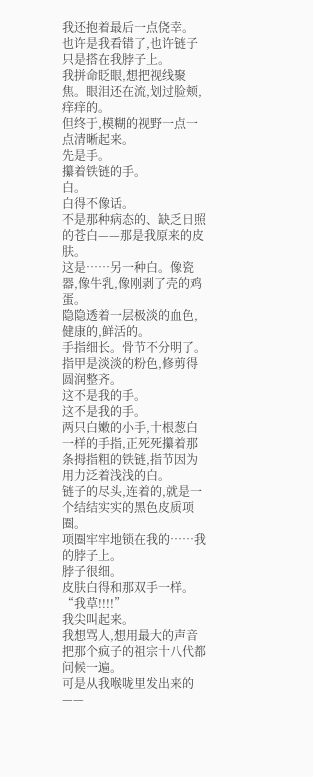我还抱着最后一点侥幸。
也许是我看错了,也许链子只是搭在我脖子上。
我拼命眨眼,想把视线聚焦。眼泪还在流,划过脸颊,痒痒的。
但终于,模糊的视野一点一点清晰起来。
先是手。
攥着铁链的手。
白。
白得不像话。
不是那种病态的、缺乏日照的苍白——那是我原来的皮肤。
这是……另一种白。像瓷器,像牛乳,像刚剥了壳的鸡蛋。
隐隐透着一层极淡的血色,健康的,鲜活的。
手指细长。骨节不分明了。指甲是淡淡的粉色,修剪得圆润整齐。
这不是我的手。
这不是我的手。
两只白嫩的小手,十根葱白一样的手指,正死死攥着那条拇指粗的铁链,指节因为用力泛着浅浅的白。
链子的尽头,连着的,就是一个结结实实的黑色皮质项圈。
项圈牢牢地锁在我的……我的脖子上。
脖子很细。
皮肤白得和那双手一样。
“我草!!!!”
我尖叫起来。
我想骂人,想用最大的声音把那个疯子的祖宗十八代都问候一遍。
可是从我喉咙里发出来的——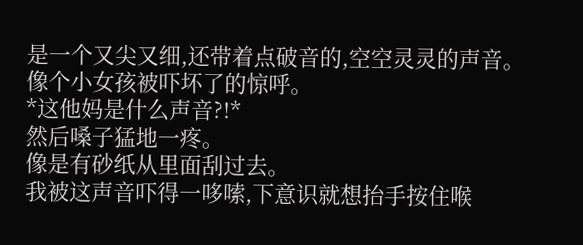是一个又尖又细,还带着点破音的,空空灵灵的声音。
像个小女孩被吓坏了的惊呼。
*这他妈是什么声音?!*
然后嗓子猛地一疼。
像是有砂纸从里面刮过去。
我被这声音吓得一哆嗦,下意识就想抬手按住喉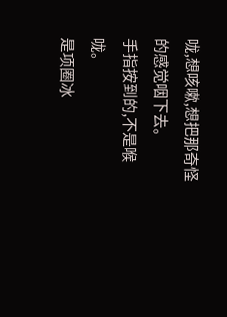咙,想咳嗽,想把那奇怪的感觉咽下去。
手指按到的,不是喉咙。
是项圈冰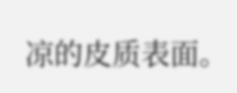凉的皮质表面。